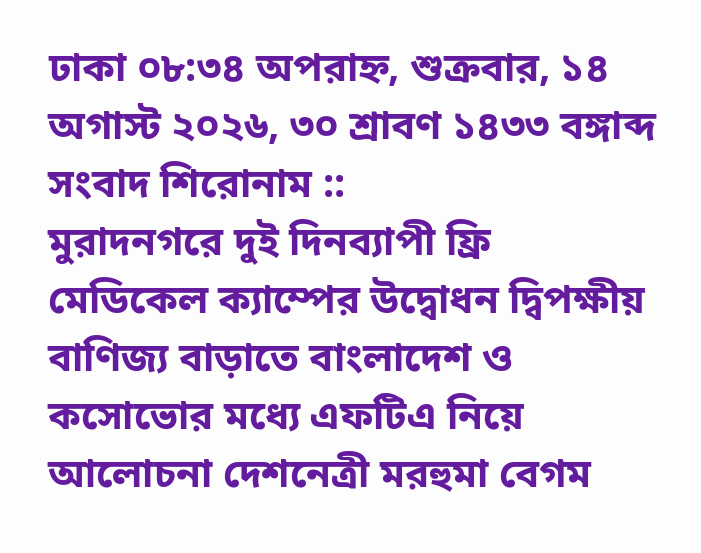ঢাকা ০৮:৩৪ অপরাহ্ন, শুক্রবার, ১৪ অগাস্ট ২০২৬, ৩০ শ্রাবণ ১৪৩৩ বঙ্গাব্দ
সংবাদ শিরোনাম ::
মুরাদনগরে দুই দিনব্যাপী ফ্রি মেডিকেল ক্যাম্পের উদ্বোধন দ্বিপক্ষীয় বাণিজ্য বাড়াতে বাংলাদেশ ও কসোভোর মধ্যে এফটিএ নিয়ে আলোচনা দেশনেত্রী মরহুমা বেগম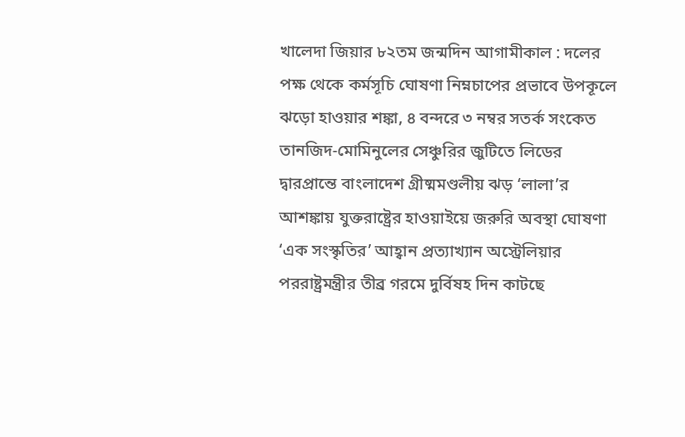খালেদা জিয়ার ৮২তম জন্মদিন আগামীকাল : দলের পক্ষ থেকে কর্মসূচি ঘোষণা নিম্নচাপের প্রভাবে উপকূলে ঝড়ো হাওয়ার শঙ্কা, ৪ বন্দরে ৩ নম্বর সতর্ক সংকেত তানজিদ-মোমিনুলের সেঞ্চুরির জুটিতে লিডের দ্বারপ্রান্তে বাংলাদেশ গ্রীষ্মমণ্ডলীয় ঝড় ‘লালা’র আশঙ্কায় যুক্তরাষ্ট্রের হাওয়াইয়ে জরুরি অবস্থা ঘোষণা ‘এক সংস্কৃতির’ আহ্বান প্রত্যাখ্যান অস্ট্রেলিয়ার পররাষ্ট্রমন্ত্রীর তীব্র গরমে দুর্বিষহ দিন কাটছে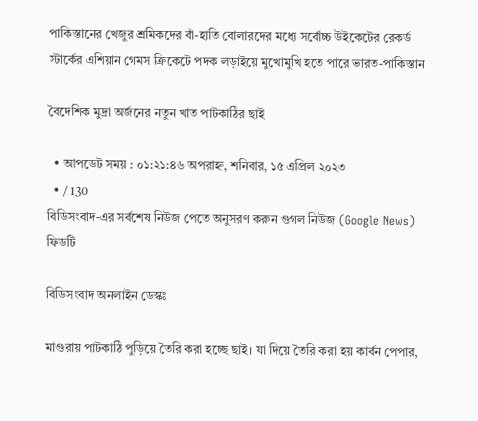পাকিস্তানের খেজুর শ্রমিকদের বাঁ-হাতি বোলারদের মধ্যে সর্বোচ্চ উইকেটের রেকর্ড স্টার্কের এশিয়ান গেমস ক্রিকেটে পদক লড়াইয়ে মুখোমুখি হতে পারে ভারত-পাকিস্তান

বৈদেশিক মুদ্রা অর্জনের নতুন খাত পাটকাঠির ছাই

  • আপডেট সময় : ০১:২১:৪৬ অপরাহ্ন, শনিবার, ১৫ এপ্রিল ২০২৩
  • / 130
বিডিসংবাদ-এর সর্বশেষ নিউজ পেতে অনুসরণ করুন গুগল নিউজ (Google News) ফিডটি

বিডিসংবাদ অনলাইন ডেস্কঃ

মাগুরায় পাটকাঠি পুড়িয়ে তৈরি করা হচ্ছে ছাই। যা দিয়ে তৈরি করা হয় কার্বন পেপার,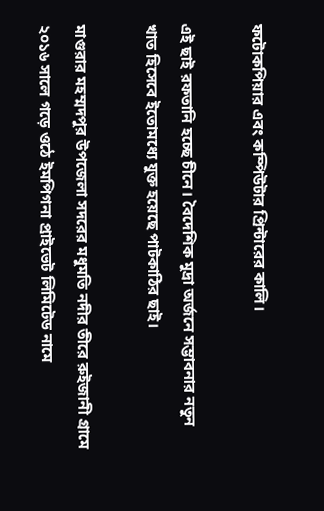ফটোকপিয়ার এবং কম্পিউটার প্রিন্টারের কালি।

এই ছাই রফতানি হচ্ছে চীনে। বৈদেশিক মুদ্রা অর্জনে সম্ভাবনার নতুন খাত হিসেবে ইতোমধ্যে যুক্ত হয়েছে পাটকাঠির ছাই।

মাগুরার মহম্মদপুর উপজেলা সদরের মধুমতি নদীর তীরে রুইজানী গ্রামে ২০১৬ সালে গড়ে ওঠে ইমপিগনা প্রাইভেট লিমিটেড নামে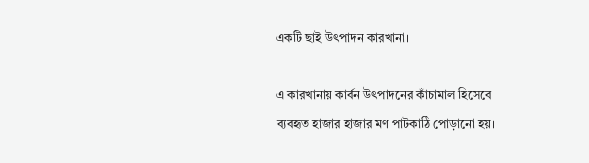একটি ছাই উৎপাদন কারখানা।

এ কারখানায় কার্বন উৎপাদনের কাঁচামাল হিসেবে ব্যবহৃত হাজার হাজার মণ পাটকাঠি পোড়ানো হয়।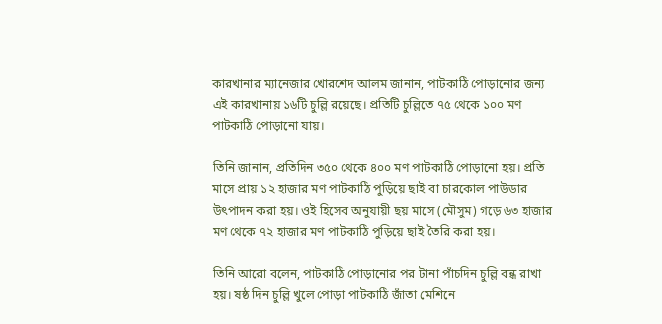কারখানার ম্যানেজার খোরশেদ আলম জানান, পাটকাঠি পোড়ানোর জন্য এই কারখানায় ১৬টি চুল্লি রয়েছে। প্রতিটি চুল্লিতে ৭৫ থেকে ১০০ মণ পাটকাঠি পোড়ানো যায়।

তিনি জানান, প্রতিদিন ৩৫০ থেকে ৪০০ মণ পাটকাঠি পোড়ানো হয়। প্রতি মাসে প্রায় ১২ হাজার মণ পাটকাঠি পুড়িয়ে ছাই বা চারকোল পাউডার উৎপাদন করা হয়। ওই হিসেব অনুযায়ী ছয় মাসে (মৌসুম) গড়ে ৬৩ হাজার মণ থেকে ৭২ হাজার মণ পাটকাঠি পুড়িয়ে ছাই তৈরি করা হয়।

তিনি আরো বলেন, পাটকাঠি পোড়ানোর পর টানা পাঁচদিন চুল্লি বন্ধ রাখা হয়। ষষ্ঠ দিন চুল্লি খুলে পোড়া পাটকাঠি জাঁতা মেশিনে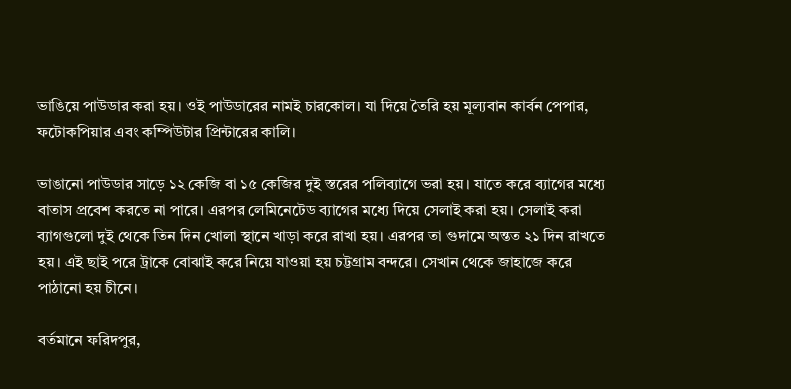ভাঙিয়ে পাউডার করা হয়। ওই পাউডারের নামই চারকোল। যা দিয়ে তৈরি হয় মূল্যবান কার্বন পেপার, ফটোকপিয়ার এবং কম্পিউটার প্রিন্টারের কালি।

ভাঙানো পাউডার সাড়ে ১২ কেজি বা ১৫ কেজির দুই স্তরের পলিব্যাগে ভরা হয়। যাতে করে ব্যাগের মধ্যে বাতাস প্রবেশ করতে না পারে। এরপর লেমিনেটেড ব্যাগের মধ্যে দিয়ে সেলাই করা হয়। সেলাই করা ব্যাগগুলো দুই থেকে তিন দিন খোলা স্থানে খাড়া করে রাখা হয়। এরপর তা গুদামে অন্তত ২১ দিন রাখতে হয়। এই ছাই পরে ট্রাকে বোঝাই করে নিয়ে যাওয়া হয় চট্টগ্রাম বন্দরে। সেখান থেকে জাহাজে করে পাঠানো হয় চীনে।

বর্তমানে ফরিদপুর,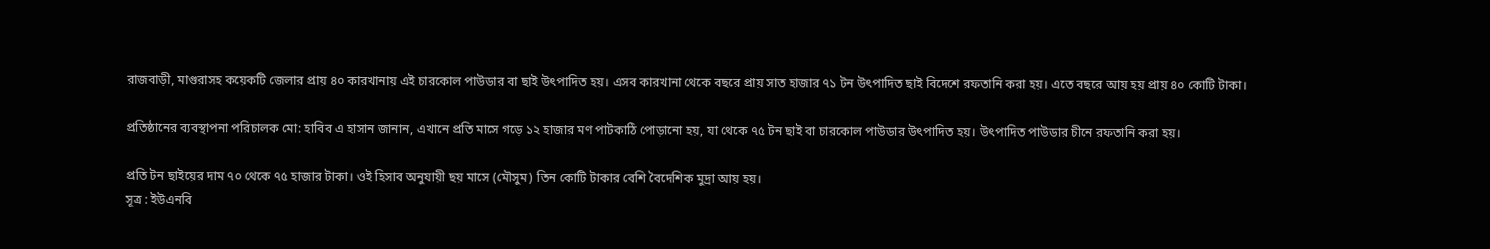রাজবাড়ী, মাগুরাসহ কয়েকটি জেলার প্রায় ৪০ কারখানায় এই চারকোল পাউডার বা ছাই উৎপাদিত হয়। এসব কারখানা থেকে বছরে প্রায় সাত হাজার ৭১ টন উৎপাদিত ছাই বিদেশে রফতানি করা হয়। এতে বছরে আয় হয় প্রায় ৪০ কোটি টাকা।

প্রতিষ্ঠানের ব্যবস্থাপনা পরিচালক মো: হাবিব এ হাসান জানান, এখানে প্রতি মাসে গড়ে ১২ হাজার মণ পাটকাঠি পোড়ানো হয়, যা থেকে ৭৫ টন ছাই বা চারকোল পাউডার উৎপাদিত হয়। উৎপাদিত পাউডার চীনে রফতানি করা হয়।

প্রতি টন ছাইয়ের দাম ৭০ থেকে ৭৫ হাজার টাকা। ওই হিসাব অনুযায়ী ছয় মাসে (মৌসুম) তিন কোটি টাকার বেশি বৈদেশিক মুদ্রা আয় হয়।
সূত্র : ইউএনবি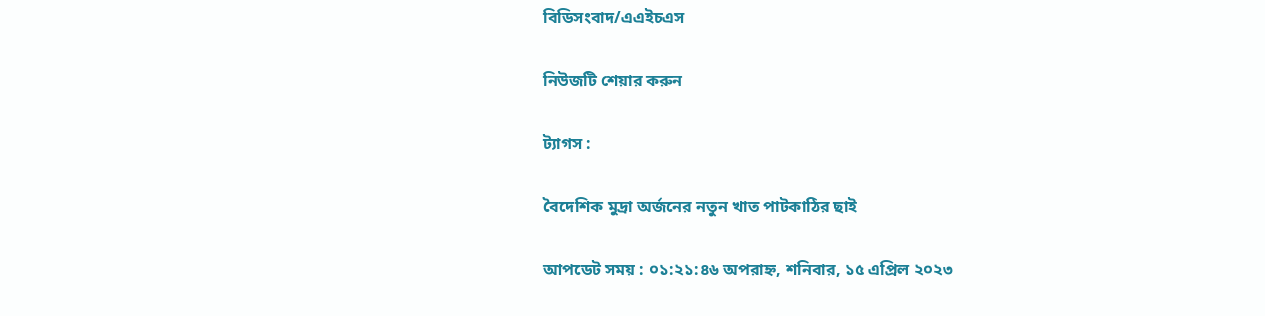বিডিসংবাদ/এএইচএস

নিউজটি শেয়ার করুন

ট্যাগস :

বৈদেশিক মুদ্রা অর্জনের নতুন খাত পাটকাঠির ছাই

আপডেট সময় : ০১:২১:৪৬ অপরাহ্ন, শনিবার, ১৫ এপ্রিল ২০২৩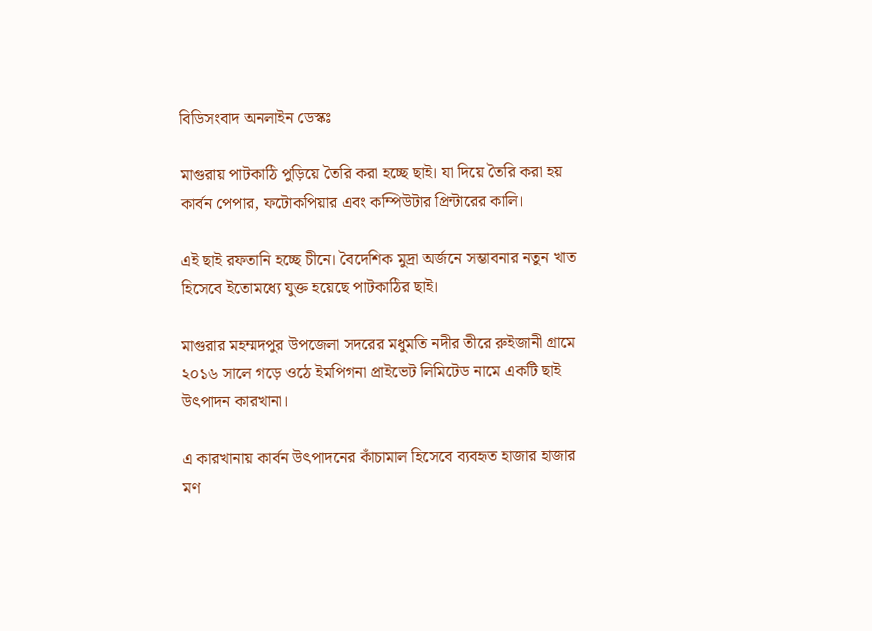বিডিসংবাদ অনলাইন ডেস্কঃ

মাগুরায় পাটকাঠি পুড়িয়ে তৈরি করা হচ্ছে ছাই। যা দিয়ে তৈরি করা হয় কার্বন পেপার, ফটোকপিয়ার এবং কম্পিউটার প্রিন্টারের কালি।

এই ছাই রফতানি হচ্ছে চীনে। বৈদেশিক মুদ্রা অর্জনে সম্ভাবনার নতুন খাত হিসেবে ইতোমধ্যে যুক্ত হয়েছে পাটকাঠির ছাই।

মাগুরার মহম্মদপুর উপজেলা সদরের মধুমতি নদীর তীরে রুইজানী গ্রামে ২০১৬ সালে গড়ে ওঠে ইমপিগনা প্রাইভেট লিমিটেড নামে একটি ছাই উৎপাদন কারখানা।

এ কারখানায় কার্বন উৎপাদনের কাঁচামাল হিসেবে ব্যবহৃত হাজার হাজার মণ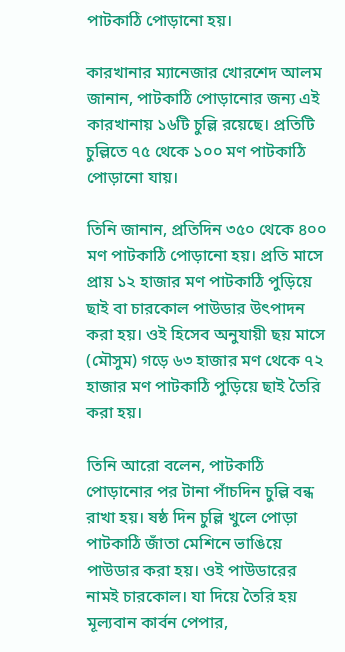পাটকাঠি পোড়ানো হয়।

কারখানার ম্যানেজার খোরশেদ আলম জানান, পাটকাঠি পোড়ানোর জন্য এই কারখানায় ১৬টি চুল্লি রয়েছে। প্রতিটি চুল্লিতে ৭৫ থেকে ১০০ মণ পাটকাঠি পোড়ানো যায়।

তিনি জানান, প্রতিদিন ৩৫০ থেকে ৪০০ মণ পাটকাঠি পোড়ানো হয়। প্রতি মাসে প্রায় ১২ হাজার মণ পাটকাঠি পুড়িয়ে ছাই বা চারকোল পাউডার উৎপাদন করা হয়। ওই হিসেব অনুযায়ী ছয় মাসে (মৌসুম) গড়ে ৬৩ হাজার মণ থেকে ৭২ হাজার মণ পাটকাঠি পুড়িয়ে ছাই তৈরি করা হয়।

তিনি আরো বলেন, পাটকাঠি পোড়ানোর পর টানা পাঁচদিন চুল্লি বন্ধ রাখা হয়। ষষ্ঠ দিন চুল্লি খুলে পোড়া পাটকাঠি জাঁতা মেশিনে ভাঙিয়ে পাউডার করা হয়। ওই পাউডারের নামই চারকোল। যা দিয়ে তৈরি হয় মূল্যবান কার্বন পেপার,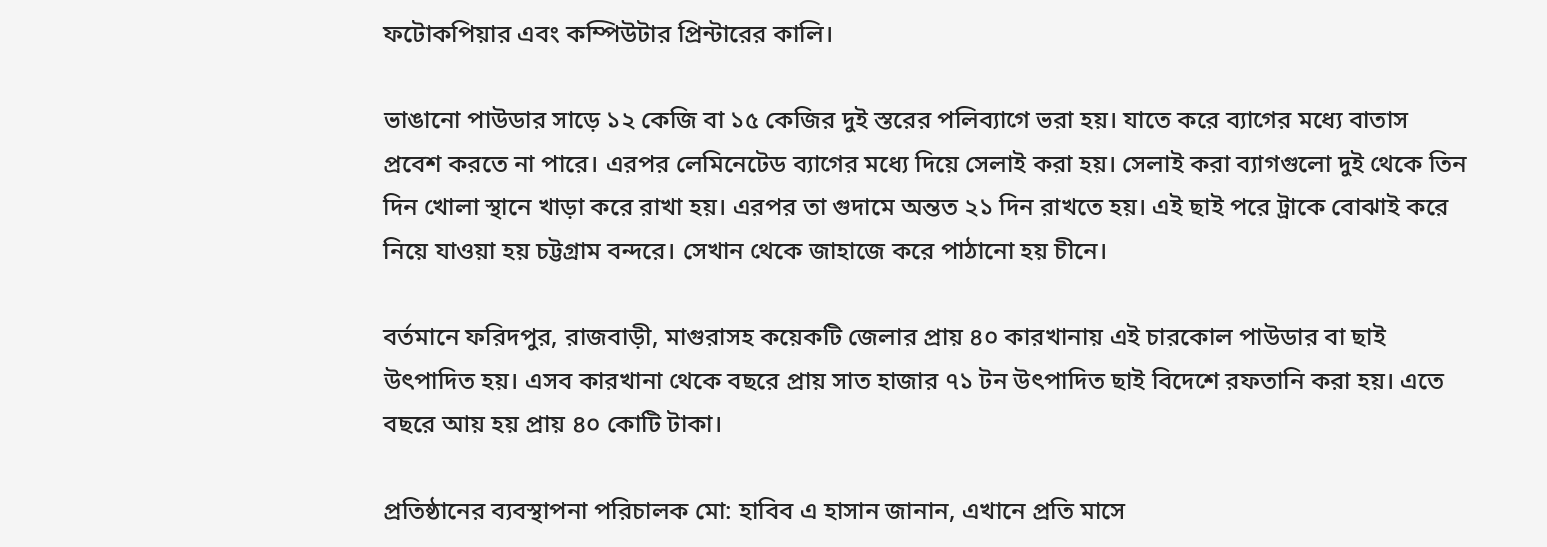ফটোকপিয়ার এবং কম্পিউটার প্রিন্টারের কালি।

ভাঙানো পাউডার সাড়ে ১২ কেজি বা ১৫ কেজির দুই স্তরের পলিব্যাগে ভরা হয়। যাতে করে ব্যাগের মধ্যে বাতাস প্রবেশ করতে না পারে। এরপর লেমিনেটেড ব্যাগের মধ্যে দিয়ে সেলাই করা হয়। সেলাই করা ব্যাগগুলো দুই থেকে তিন দিন খোলা স্থানে খাড়া করে রাখা হয়। এরপর তা গুদামে অন্তত ২১ দিন রাখতে হয়। এই ছাই পরে ট্রাকে বোঝাই করে নিয়ে যাওয়া হয় চট্টগ্রাম বন্দরে। সেখান থেকে জাহাজে করে পাঠানো হয় চীনে।

বর্তমানে ফরিদপুর, রাজবাড়ী, মাগুরাসহ কয়েকটি জেলার প্রায় ৪০ কারখানায় এই চারকোল পাউডার বা ছাই উৎপাদিত হয়। এসব কারখানা থেকে বছরে প্রায় সাত হাজার ৭১ টন উৎপাদিত ছাই বিদেশে রফতানি করা হয়। এতে বছরে আয় হয় প্রায় ৪০ কোটি টাকা।

প্রতিষ্ঠানের ব্যবস্থাপনা পরিচালক মো: হাবিব এ হাসান জানান, এখানে প্রতি মাসে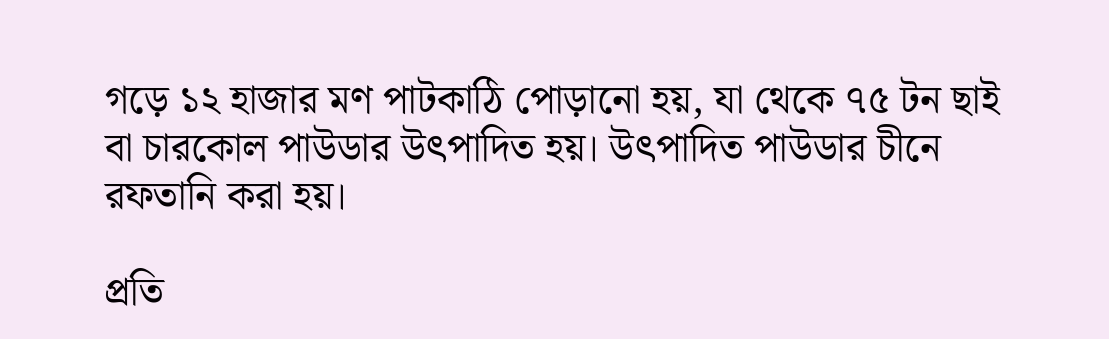গড়ে ১২ হাজার মণ পাটকাঠি পোড়ানো হয়, যা থেকে ৭৫ টন ছাই বা চারকোল পাউডার উৎপাদিত হয়। উৎপাদিত পাউডার চীনে রফতানি করা হয়।

প্রতি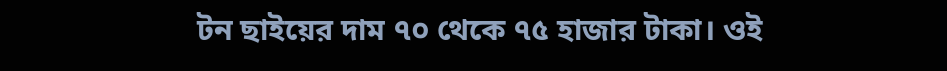টন ছাইয়ের দাম ৭০ থেকে ৭৫ হাজার টাকা। ওই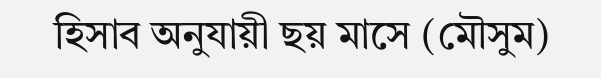হিসাব অনুযায়ী ছয় মাসে (মৌসুম)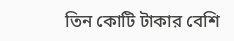তিন কোটি টাকার বেশি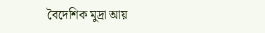বৈদেশিক মুদ্রা আয়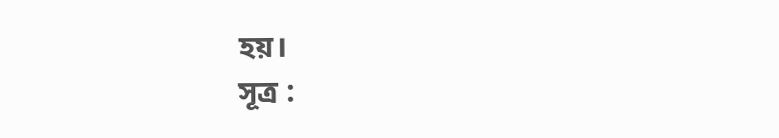হয়।
সূত্র :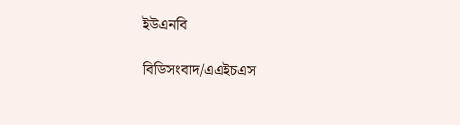ইউএনবি

বিডিসংবাদ/এএইচএস